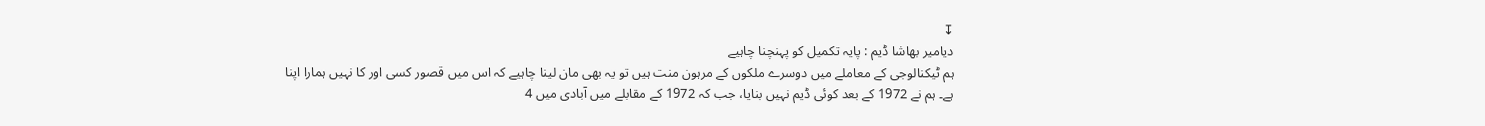↧
دیامیر بھاشا ڈیم : پایہ تکمیل کو پہنچنا چاہیے
ہم ٹیکنالوجی کے معاملے میں دوسرے ملکوں کے مرہون منت ہیں تو یہ بھی مان لینا چاہیے کہ اس میں قصور کسی اور کا نہیں ہمارا اپنا ہے۔ ہم نے 1972 کے بعد کوئی ڈیم نہیں بنایا، جب کہ 1972 کے مقابلے میں آبادی میں 4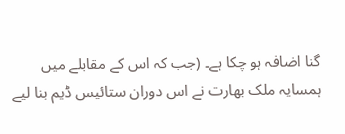گنا اضافہ ہو چکا ہے۔ (جب کہ اس کے مقابلے میں ہمسایہ ملک بھارت نے اس دوران ستائیس ڈیم بنا لیے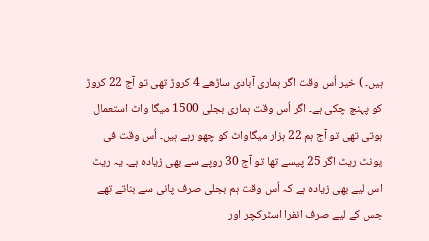ہیں۔ ) خیر اُس وقت اگر ہماری آبادی ساڑھے 4 کروڑ تھی تو آج 22 کروڑ کو پہنچ چکی ہے۔ اگر اُس وقت ہماری بجلی 1500 میگا واٹ استعمال ہوتی تھی تو آج ہم 22 ہزار میگاواٹ کو چھو رہے ہیں۔ اُس وقت فی یونٹ ریٹ اگر 25 پیسے تھا تو آج 30 روپے سے بھی زیادہ ہے۔ یہ ریٹ اس لیے بھی زیادہ ہے کہ اُس وقت ہم بجلی صرف پانی سے بناتے تھے جس کے لیے صرف انفرا اسٹرکچر اور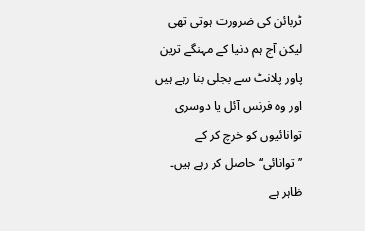ٹربائن کی ضرورت ہوتی تھی لیکن آج ہم دنیا کے مہنگے ترین پاور پلانٹ سے بجلی بنا رہے ہیں اور وہ فرنس آئل یا دوسری توانائیوں کو خرچ کر کے ’’توانائی‘‘ حاصل کر رہے ہیں۔ ظاہر ہے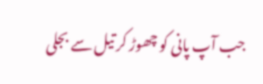جب آپ پانی کو چھوڑ کر تیل سے بجلی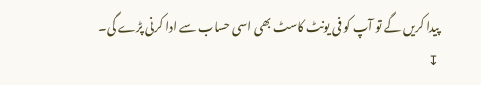پیدا کریں گے تو آپ کو فی یونٹ کاسٹ بھی اسی حساب سے ادا کرنی پڑے گی۔
↧